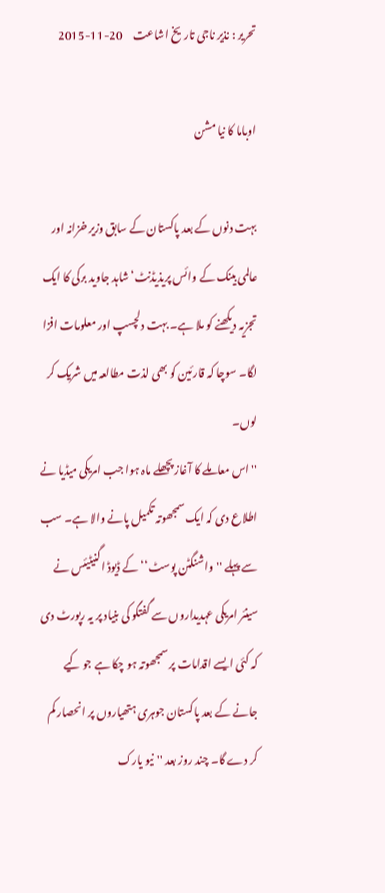تحریر : نذیر ناجی تاریخ اشاعت     20-11-2015

اوباما کا نیا مشن

بہت دنوں کے بعد پاکستان کے سابق وزیر خزانہ اور عالمی بینک کے وائس پریذیڈنٹ‘ شاہد جاوید برکی کا ایک تجزیہ دیکھنے کو ملا ہے۔ بہت دلچسپ اور معلومات افزا لگا۔ سوچا کہ قارئین کو بھی لذت مطالعہ میں شریک کر لوں۔
''اس معاملے کا آغاز پچھلے ماہ ہوا جب امریکی میڈیا نے اطلاع دی کہ ایک سمجھوتہ تکمیل پانے والا ہے۔ سب سے پہلے ''واشنگٹن پوسٹ‘‘ کے ڈیوڈ اگنیٹیئس نے سینئر امریکی عہدیداروں سے گفتگو کی بنیاد پر یہ رپورٹ دی کہ کئی ایسے اقدامات پر سمجھوتہ ہو چکا ہے جو کیے جانے کے بعد پاکستان جوہری ہتھیاروں پر انحصار کم کر دے گا۔ چند روز بعد ''نیو یارک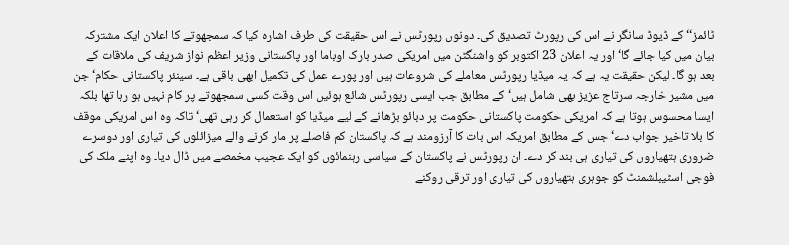ٹائمز‘‘ کے ڈیوڈ سانگر نے اس کی رپورٹ تصدیق کی۔ دونوں رپورٹس نے اس حقیقت کی طرف اشارہ کیا کہ سمجھوتے کا اعلان ایک مشترکہ بیان میں کیا جائے گا‘ اور یہ اعلان 23 اکتوبر کو واشنگٹن میں امریکی صدر بارک اوباما اور پاکستانی وزیر اعظم نواز شریف کی ملاقات کے بعد ہو گا۔ لیکن حقیقت یہ ہے کہ یہ میڈیا رپورٹس معاملے کی شروعات ہیں اور پورے عمل کی تکمیل ابھی باقی ہے۔ سینئر پاکستانی حکام‘ جن میں مشیر خارجہ سرتاج عزیز بھی شامل ہیں‘ کے مطابق جب ایسی رپورٹس شائع ہوئیں اس وقت کسی سمجھوتے پر کام نہیں ہو رہا تھا بلکہ ایسا محسوس ہوتا ہے کہ امریکی حکومت پاکستانی حکومت پر دبائو بڑھانے کے لیے میڈیا کو استعمال کر رہی تھی‘ تاکہ وہ اس امریکی موقف کا بلا تاخیر جواب دے‘ جس کے مطابق امریکہ اس بات کا آرزومند ہے کہ پاکستان کم فاصلے پر مار کرنے والے میزائلوں کی تیاری اور دوسرے ضروری ہتھیاروں کی تیاری ہی بند کر دے۔ ان رپورٹس نے پاکستان کے سیاسی رہنمائوں کو ایک عجیب مخمصے میں ڈال دیا۔ وہ اپنے ملک کی فوجی اسٹیبلشمنٹ کو جوہری ہتھیاروں کی تیاری اور ترقی روکنے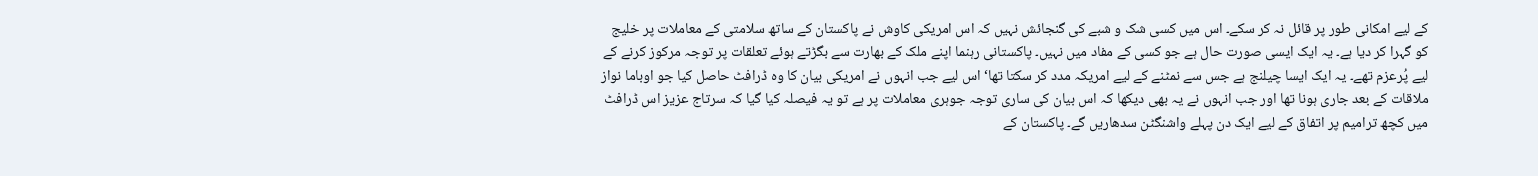کے لیے امکانی طور پر قائل نہ کر سکے۔ اس میں کسی شک و شبے کی گنجائش نہیں کہ اس امریکی کاوش نے پاکستان کے ساتھ سلامتی کے معاملات پر خلیج کو گہرا کر دیا ہے۔ یہ ایک ایسی صورت حال ہے جو کسی کے مفاد میں نہیں۔ پاکستانی رہنما اپنے ملک کے بھارت سے بگڑتے ہوئے تعلقات پر توجہ مرکوز کرنے کے لیے پُرعزم تھے۔ یہ ایک ایسا چیلنج ہے جس سے نمٹنے کے لیے امریکہ مدد کر سکتا تھا‘ اس لیے جب انہوں نے امریکی بیان کا وہ ڈرافٹ حاصل کیا جو اوباما نواز ملاقات کے بعد جاری ہونا تھا اور جب انہوں نے یہ بھی دیکھا کہ اس بیان کی ساری توجہ جوہری معاملات پر ہے تو یہ فیصلہ کیا گیا کہ سرتاج عزیز اس ڈرافٹ میں کچھ ترامیم پر اتفاق کے لیے ایک دن پہلے واشنگٹن سدھاریں گے۔ پاکستان کے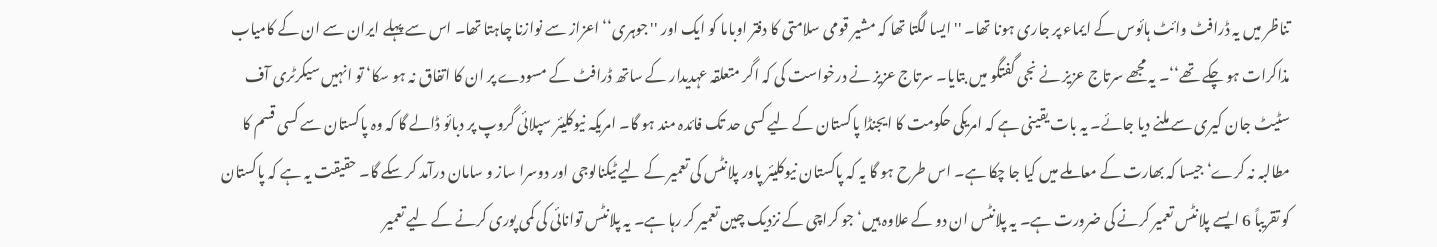تناظر میں یہ ڈرافٹ وائٹ ہائوس کے ایماء پر جاری ہونا تھا۔ ''ایسا لگتا تھا کہ مشیر قومی سلامتی کا دفتر اوباما کو ایک اور ''جوہری‘‘ اعزاز سے نوازنا چاہتا تھا۔ اس سے پہلے ایران سے ان کے کامیاب مذاکرات ہو چکے تھے‘‘۔ یہ مجھے سرتاج عزیز نے نجی گفتگو میں بتایا۔ سرتاج عزیز نے درخواست کی کہ اگر متعلقہ عہدیدار کے ساتھ ڈرافٹ کے مسودے پر ان کا اتفاق نہ ہو سکا‘ تو انہیں سیکرٹری آف سٹیٹ جان کیری سے ملنے دیا جائے۔ یہ بات یقینی ہے کہ امریکی حکومت کا ایجنڈا پاکستان کے لیے کسی حد تک فائدہ مند ہو گا۔ امریکہ نیوکلیئر سپلائی گروپ پر دبائو ڈالے گا کہ وہ پاکستان سے کسی قسم کا مطالبہ نہ کرے‘ جیسا کہ بھارت کے معاملے میں کیا جا چکا ہے۔ اس طرح ہو گا یہ کہ پاکستان نیوکلیئر پاور پلانٹس کی تعمیر کے لیے ٹیکنالوجی اور دوسرا ساز و سامان درآمد کر سکے گا۔ حقیقت یہ ہے کہ پاکستان کو تقریباً 6 ایسے پلانٹس تعمیر کرنے کی ضرورت ہے۔ یہ پلانٹس ان دو کے علاوہ ہیں‘ جو کراچی کے نزدیک چین تعمیر کر رہا ہے۔ یہ پلانٹس توانائی کی کمی پوری کرنے کے لیے تعمیر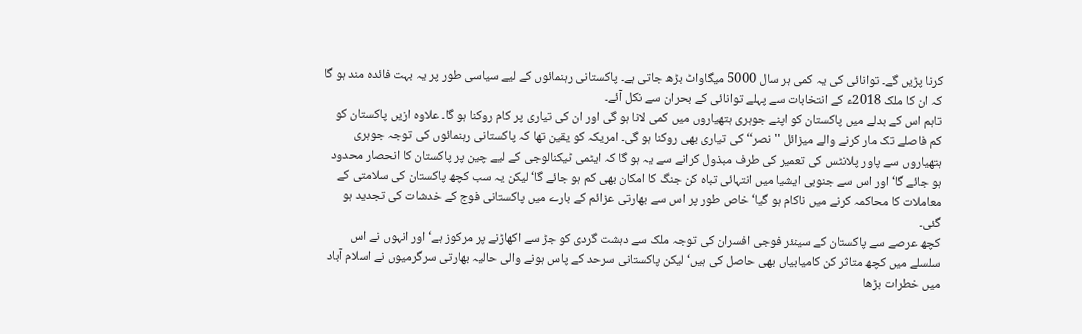کرنا پڑیں گے۔ توانائی کی یہ کمی ہر سال 5000 میگاواٹ بڑھ جاتی ہے۔ پاکستانی رہنمائوں کے لیے سیاسی طور پر یہ بہت فائدہ مند ہو گا کہ ان کا ملک 2018ء کے انتخابات سے پہلے توانائی کے بحران سے نکل آئے۔
تاہم اس کے بدلے میں پاکستان کو اپنے جوہری ہتھیاروں میں کمی لانا ہو گی اور ان کی تیاری پر کام روکنا ہو گا۔ علاوہ ازیں پاکستان کو کم فاصلے تک مار کرنے والے میزائل ''نصر‘‘ کی تیاری بھی روکنا ہو گی۔ امریکہ کو یقین تھا کہ پاکستانی رہنمائوں کی توجہ جوہری ہتھیاروں سے پاور پلانٹس کی تعمیر کی طرف مبذول کرانے سے یہ ہو گا کہ ایٹمی ٹیکنالوجی کے لیے چین پر پاکستان کا انحصار محدود ہو جائے گا‘ اور اس سے جنوبی ایشیا میں انتہائی تباہ کن جنگ کا امکان بھی کم ہو جائے گا‘ لیکن یہ سب کچھ پاکستان کی سلامتی کے معاملات کا محاکمہ کرنے میں ناکام ہو گیا‘ خاص طور پر اس سے بھارتی عزائم کے بارے میں پاکستانی فوج کے خدشات کی تجدید ہو گئی۔
کچھ عرصے سے پاکستان کے سینئر فوجی افسران کی توجہ ملک سے دہشت گردی کو جڑ سے اکھاڑنے پر مرکوز ہے‘ اور انہوں نے اس سلسلے میں کچھ متاثر کن کامیابیاں بھی حاصل کی ہیں‘ لیکن پاکستانی سرحد کے پاس ہونے والی حالیہ بھارتی سرگرمیوں نے اسلام آباد میں خطرات بڑھا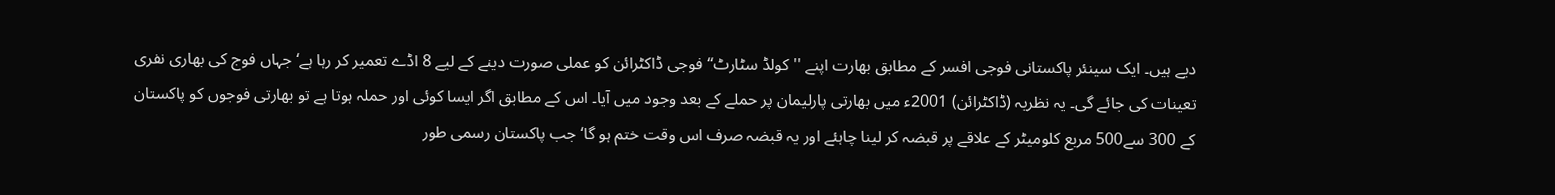دیے ہیں۔ ایک سینئر پاکستانی فوجی افسر کے مطابق بھارت اپنے ''کولڈ سٹارٹ‘‘ فوجی ڈاکٹرائن کو عملی صورت دینے کے لیے 8 اڈے تعمیر کر رہا ہے‘ جہاں فوج کی بھاری نفری تعینات کی جائے گی۔ یہ نظریہ (ڈاکٹرائن) 2001ء میں بھارتی پارلیمان پر حملے کے بعد وجود میں آیا۔ اس کے مطابق اگر ایسا کوئی اور حملہ ہوتا ہے تو بھارتی فوجوں کو پاکستان کے 300 سے500 مربع کلومیٹر کے علاقے پر قبضہ کر لینا چاہئے اور یہ قبضہ صرف اس وقت ختم ہو گا‘ جب پاکستان رسمی طور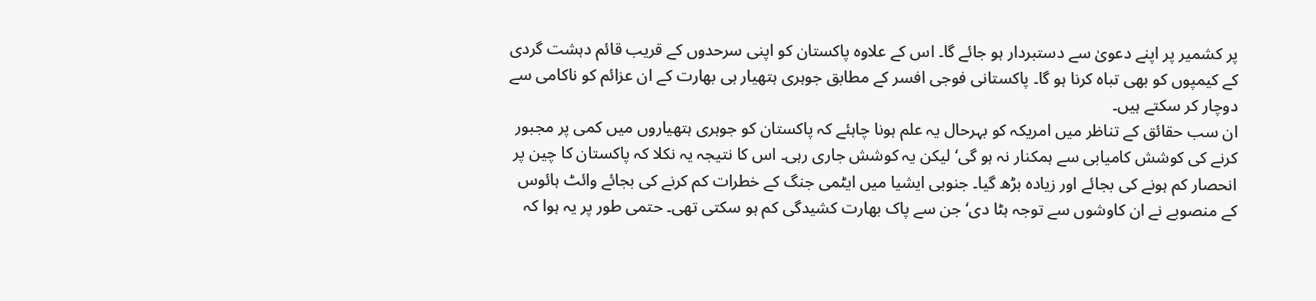پر کشمیر پر اپنے دعویٰ سے دستبردار ہو جائے گا۔ اس کے علاوہ پاکستان کو اپنی سرحدوں کے قریب قائم دہشت گردی کے کیمپوں کو بھی تباہ کرنا ہو گا۔ پاکستانی فوجی افسر کے مطابق جوہری ہتھیار ہی بھارت کے ان عزائم کو ناکامی سے دوچار کر سکتے ہیں۔
ان سب حقائق کے تناظر میں امریکہ کو بہرحال یہ علم ہونا چاہئے کہ پاکستان کو جوہری ہتھیاروں میں کمی پر مجبور کرنے کی کوشش کامیابی سے ہمکنار نہ ہو گی‘ لیکن یہ کوشش جاری رہی۔ اس کا نتیجہ یہ نکلا کہ پاکستان کا چین پر انحصار کم ہونے کی بجائے اور زیادہ بڑھ گیا۔ جنوبی ایشیا میں ایٹمی جنگ کے خطرات کم کرنے کی بجائے وائٹ ہائوس کے منصوبے نے ان کاوشوں سے توجہ ہٹا دی‘ جن سے پاک بھارت کشیدگی کم ہو سکتی تھی۔ حتمی طور پر یہ ہوا کہ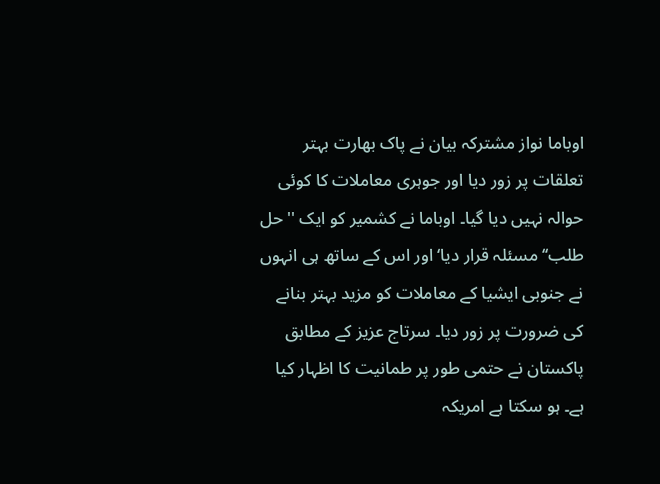اوباما نواز مشترکہ بیان نے پاک بھارت بہتر تعلقات پر زور دیا اور جوہری معاملات کا کوئی حوالہ نہیں دیا گیا۔ اوباما نے کشمیر کو ایک ''حل طلب‘‘ مسئلہ قرار دیا‘ اور اس کے ساتھ ہی انہوں نے جنوبی ایشیا کے معاملات کو مزید بہتر بنانے کی ضرورت پر زور دیا۔ سرتاج عزیز کے مطابق پاکستان نے حتمی طور پر طمانیت کا اظہار کیا ہے۔ ہو سکتا ہے امریکہ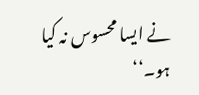نے ایسا محسوس نہ کیا ہو۔‘‘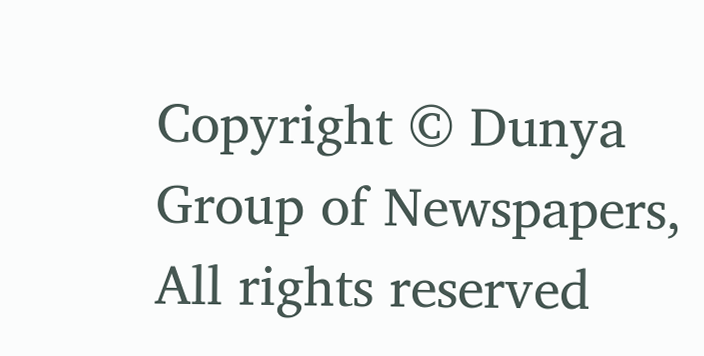Copyright © Dunya Group of Newspapers, All rights reserved